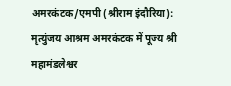अमरकंटक/एमपी (श्रीराम इंदौरिया): मृत्युंजय आश्रम अमरकंटक में पूज्य श्री महामंडलेश्वर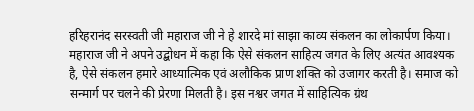हरिहरानंद सरस्वती जी महाराज जी ने हे शारदे मां साझा काव्य संकलन का लोकार्पण किया। महाराज जी ने अपने उद्बोधन में कहा कि ऐसे संकलन साहित्य जगत के लिए अत्यंत आवश्यक है, ऐसे संकलन हमारे आध्यात्मिक एवं अलौकिक प्राण शक्ति को उजागर करती है। समाज को सन्मार्ग पर चलने की प्रेरणा मिलती है। इस नश्वर जगत में साहित्यिक ग्रंथ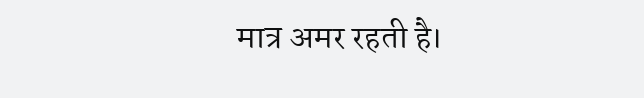मात्र अमर रहती है।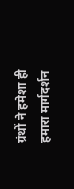ग्रंथों ने हमेशा ही हमारा मार्गदर्शन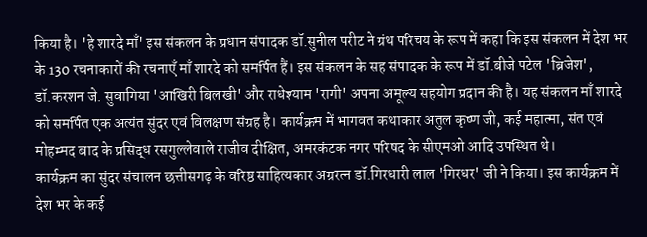किया है। 'हे शारदे माँ' इस संकलन के प्रधान संपादक डॉ.सुनील परीट ने ग्रंथ परिचय के रूप में कहा कि इस संकलन में देश भर के 130 रचनाकारों की रचनाएँ माँ शारदे को समर्पित हैं। इस संकलन के सह संपादक के रूप में डॉ.बीजे पटेल 'ब्रिजेश', डॉ.करशन जे. सुवागिया 'आखिरी बिलखी' और राधेश्याम 'रागी' अपना अमूल्य सहयोग प्रदान की है। यह संकलन माँ शारदे को समर्पित एक अत्यंत सुंदर एवं विलक्षण संग्रह है। कार्यक्रम में भागवत कथाकार अतुल कृष्ण जी, कई महात्मा, संत एवं मोहम्मद बाद के प्रसिद्ध रसगुल्लेवाले राजीव दीक्षित, अमरकंटक नगर परिषद के सीएमओ आदि उपस्थित थे।
कार्यक्रम का सुंदर संचालन छत्तीसगढ़ के वरिष्ठ साहित्यकार अग्ररत्न डॉ.गिरधारी लाल 'गिरधर' जी ने किया। इस कार्यक्रम में देश भर के कई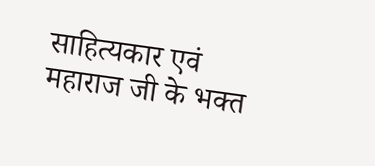साहित्यकार एवं महाराज जी के भक्त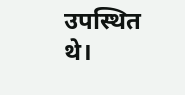उपस्थित थे।